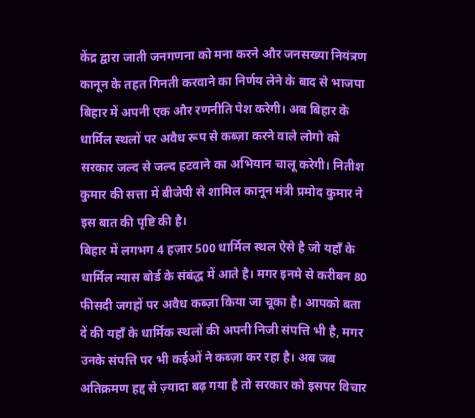केंद्र द्वारा जाती जनगणना को मना करने और जनसख्या नियंत्रण कानून के तहत गिनती करवाने का निर्णय लेने के बाद से भाजपा बिहार में अपनी एक और रणनीति पेश करेगी। अब बिहार के धार्मिल स्थलों पर अवैध रूप से कब्ज़ा करने वाले लोगो को सरकार जल्द से जल्द हटवाने का अभियान चालू करेगी। नितीश कुमार की सत्ता में बीजेपी से शामिल कानून मंत्री प्रमोद कुमार ने इस बात की पृष्टि की है।
बिहार में लगभग 4 हज़ार 500 धार्मिल स्थल ऐसे है जो यहाँ के धार्मिल न्यास बोर्ड के संबंद्ध में आते है। मगर इनमे से करीबन 80 फीसदी जगहों पर अवैध कब्ज़ा किया जा चूका है। आपको बता दें की यहाँ के धार्मिक स्थलों की अपनी निजी संपत्ति भी है, मगर उनके संपत्ति पर भी कईओं ने कब्ज़ा कर रहा है। अब जब अतिक्रमण हद्द से ज़्यादा बढ़ गया है तो सरकार को इसपर विचार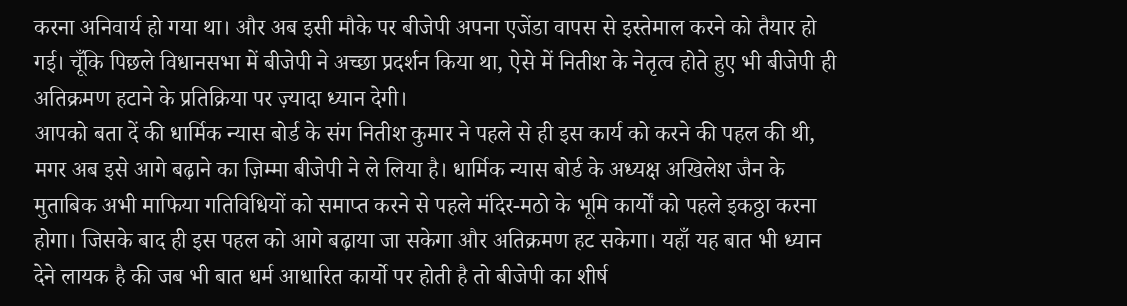करना अनिवार्य हो गया था। और अब इसी मौके पर बीजेपी अपना एजेंडा वापस से इस्तेमाल करने को तैयार हो गई। चूँकि पिछले विधानसभा में बीजेपी ने अच्छा प्रदर्शन किया था, ऐसे में नितीश के नेतृत्व होते हुए भी बीजेपी ही अतिक्रमण हटाने के प्रतिक्रिया पर ज़्यादा ध्यान देगी।
आपको बता दें की धार्मिक न्यास बोर्ड के संग नितीश कुमार ने पहले से ही इस कार्य को करने की पहल की थी, मगर अब इसे आगे बढ़ाने का ज़िम्मा बीजेपी ने ले लिया है। धार्मिक न्यास बोर्ड के अध्यक्ष अखिलेश जैन के मुताबिक अभी माफिया गतिविधियों को समाप्त करने से पहले मंदिर-मठो के भूमि कार्यों को पहले इकठ्ठा करना होगा। जिसके बाद ही इस पहल को आगे बढ़ाया जा सकेगा और अतिक्रमण हट सकेगा। यहाँ यह बात भी ध्यान देने लायक है की जब भी बात धर्म आधारित कार्यो पर होती है तो बीजेपी का शीर्ष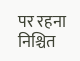पर रहना निश्चित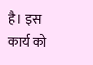है। इस कार्य को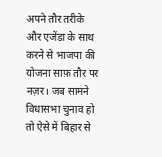अपने तौर तरीके और एजेंडा के साथ करने से भाजपा की योजना साफ़ तौर पर नज़र। जब सामने विधासभा चुनाव हो तो ऐसे में बिहार से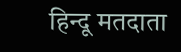हिन्दू मतदाता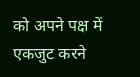को अपने पक्ष में एकजुट करने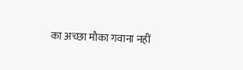का अच्छा मौका गवाना नहीं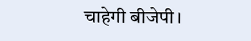चाहेगी बीजेपी।